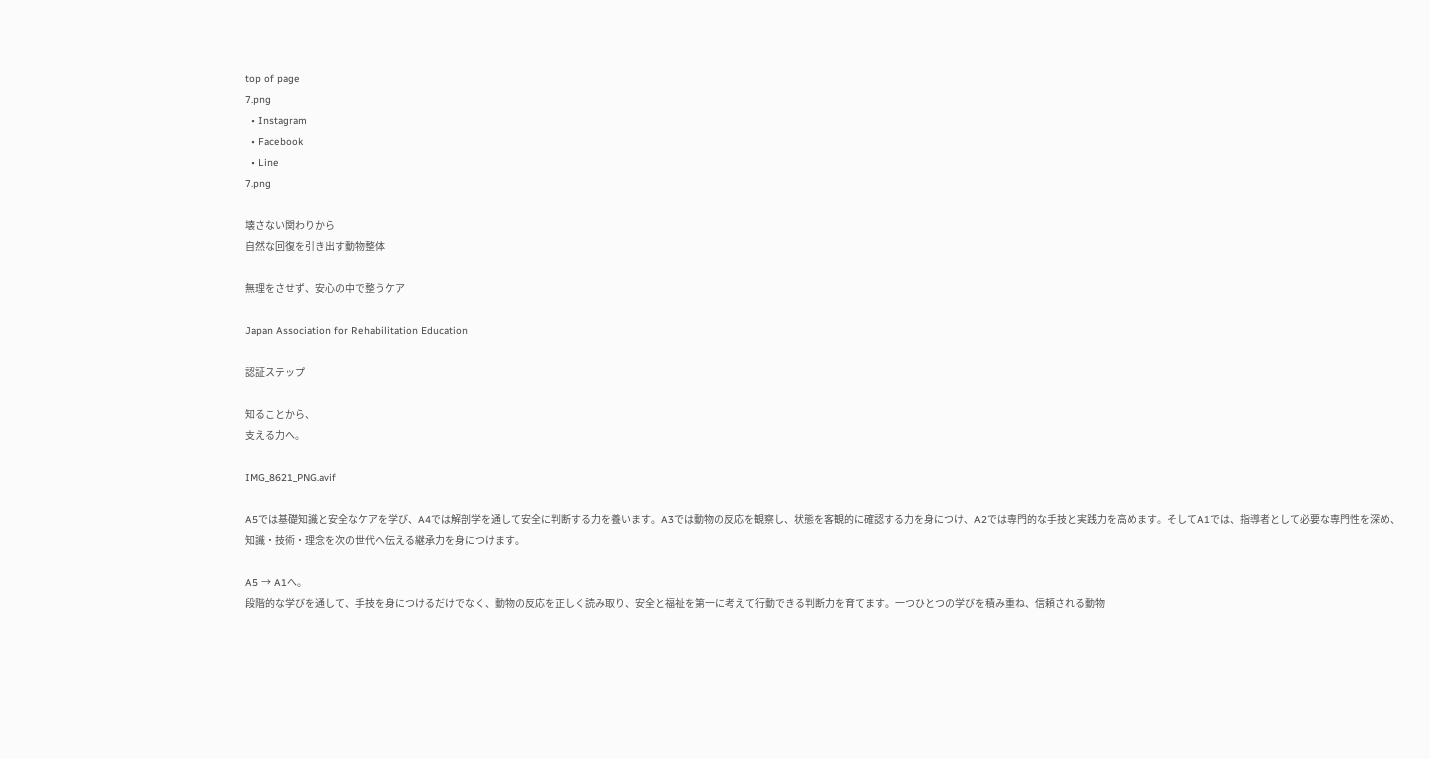top of page
7.png
  • Instagram
  • Facebook
  • Line
7.png

壊さない関わりから
自然な回復を引き出す動物整体

無理をさせず、安心の中で整うケア

Japan Association for Rehabilitation Education

認証ステップ

知ることから、
支える力へ。

IMG_8621_PNG.avif

A5では基礎知識と安全なケアを学び、A4では解剖学を通して安全に判断する力を養います。A3では動物の反応を観察し、状態を客観的に確認する力を身につけ、A2では専門的な手技と実践力を高めます。そしてA1では、指導者として必要な専門性を深め、知識・技術・理念を次の世代へ伝える継承力を身につけます。

A5 → A1へ。
段階的な学びを通して、手技を身につけるだけでなく、動物の反応を正しく読み取り、安全と福祉を第一に考えて行動できる判断力を育てます。一つひとつの学びを積み重ね、信頼される動物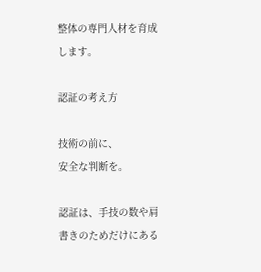整体の専門人材を育成します。

認証の考え方

技術の前に、
安全な判断を。

認証は、手技の数や肩書きのためだけにある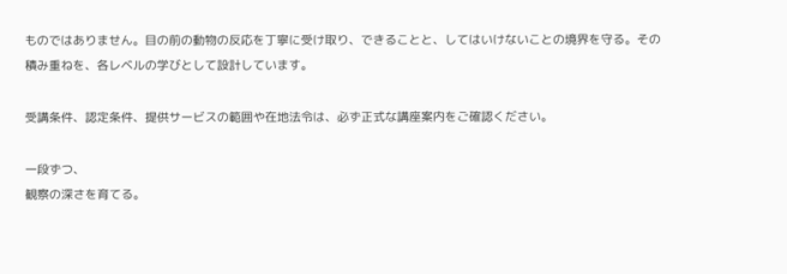ものではありません。目の前の動物の反応を丁寧に受け取り、できることと、してはいけないことの境界を守る。その積み重ねを、各レベルの学びとして設計しています。

受講条件、認定条件、提供サービスの範囲や在地法令は、必ず正式な講座案内をご確認ください。

一段ずつ、
観察の深さを育てる。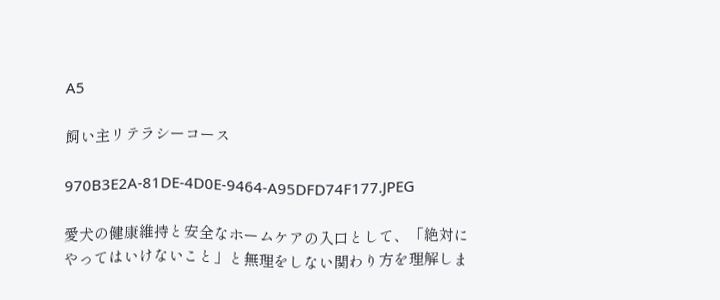A5

飼い主リテラシーコース

970B3E2A-81DE-4D0E-9464-A95DFD74F177.JPEG

愛犬の健康維持と安全なホームケアの入口として、「絶対にやってはいけないこと」と無理をしない関わり方を理解しま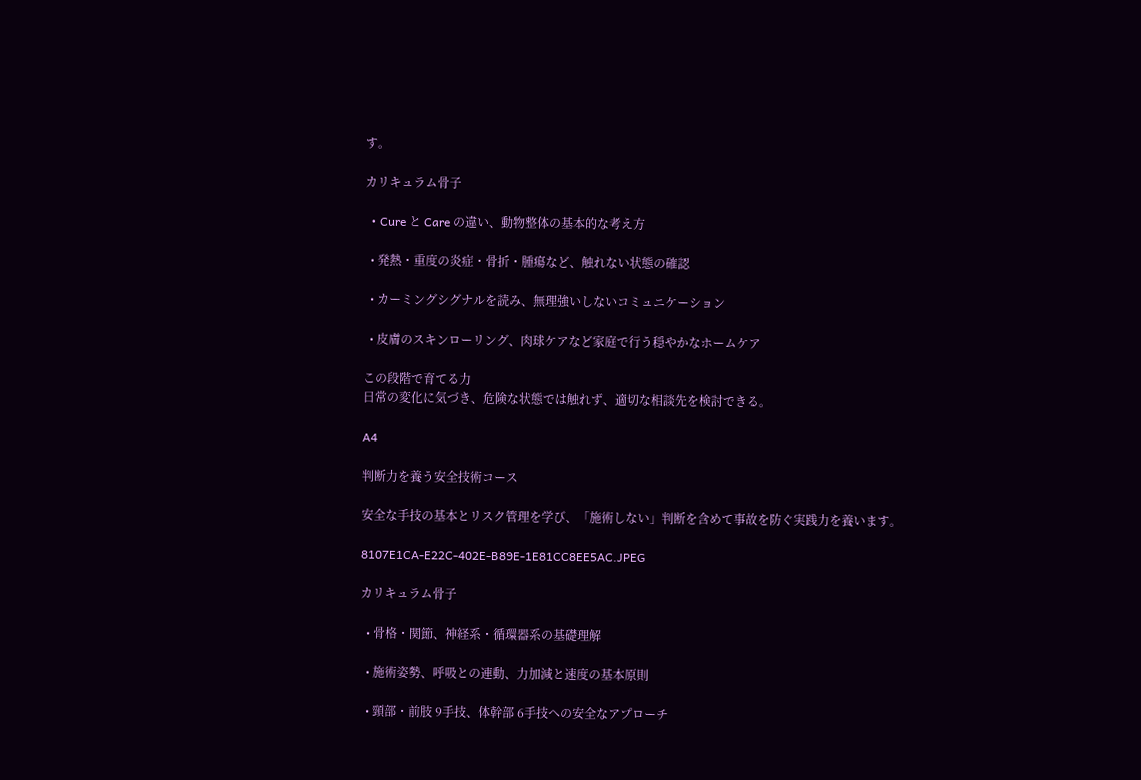す。

カリキュラム骨子

  • Cure と Care の違い、動物整体の基本的な考え方

  • 発熱・重度の炎症・骨折・腫瘍など、触れない状態の確認

  • カーミングシグナルを読み、無理強いしないコミュニケーション

  • 皮膚のスキンローリング、肉球ケアなど家庭で行う穏やかなホームケア

この段階で育てる力
日常の変化に気づき、危険な状態では触れず、適切な相談先を検討できる。

A4

判断力を養う安全技術コース

安全な手技の基本とリスク管理を学び、「施術しない」判断を含めて事故を防ぐ実践力を養います。

8107E1CA-E22C-402E-B89E-1E81CC8EE5AC.JPEG

カリキュラム骨子

  • 骨格・関節、神経系・循環器系の基礎理解

  • 施術姿勢、呼吸との連動、力加減と速度の基本原則

  • 頸部・前肢 9手技、体幹部 6手技への安全なアプローチ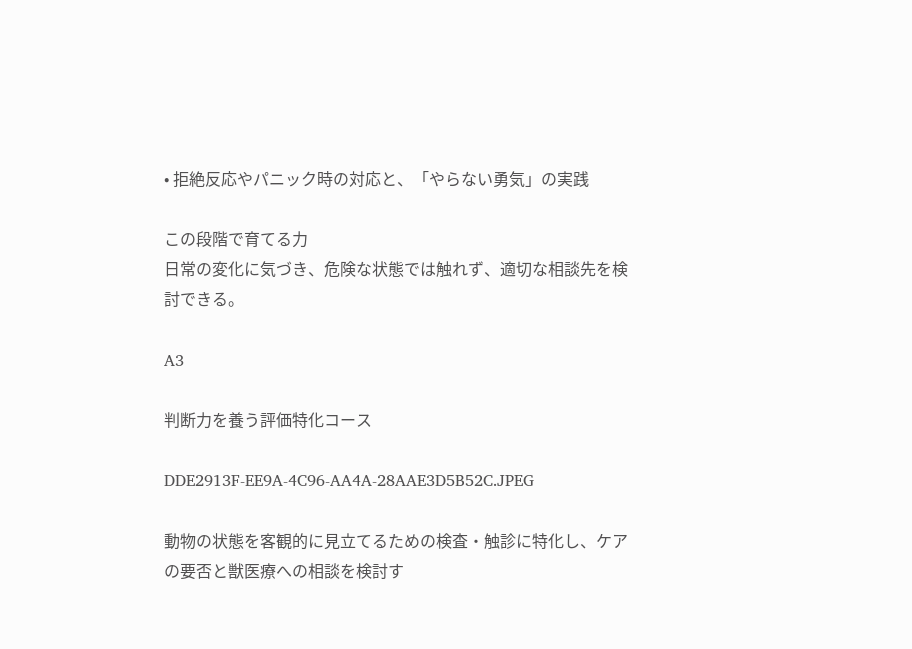• 拒絶反応やパニック時の対応と、「やらない勇気」の実践

この段階で育てる力
日常の変化に気づき、危険な状態では触れず、適切な相談先を検討できる。

A3

判断力を養う評価特化コース

DDE2913F-EE9A-4C96-AA4A-28AAE3D5B52C.JPEG

動物の状態を客観的に見立てるための検査・触診に特化し、ケアの要否と獣医療への相談を検討す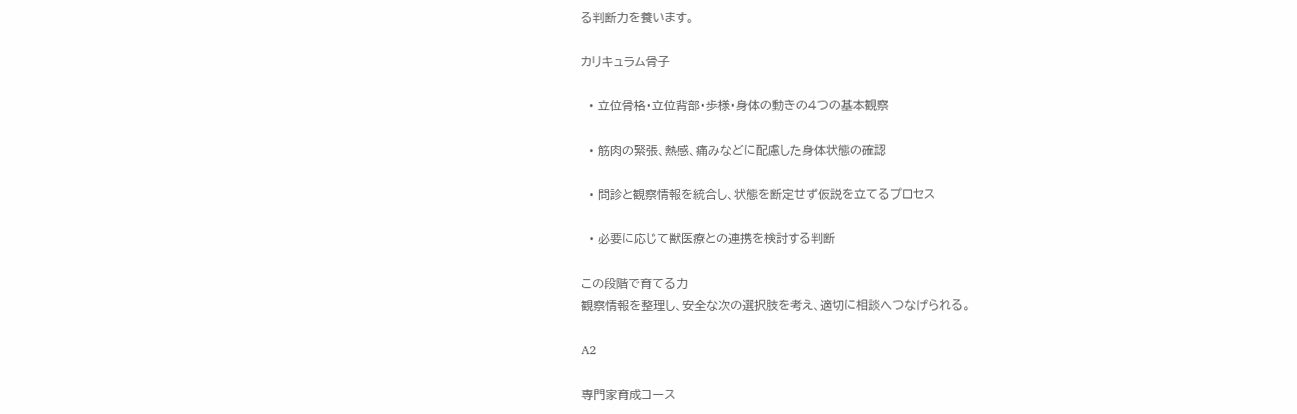る判断力を養います。

カリキュラム骨子

  • 立位骨格・立位背部・歩様・身体の動きの4つの基本観察

  • 筋肉の緊張、熱感、痛みなどに配慮した身体状態の確認

  • 問診と観察情報を統合し、状態を断定せず仮説を立てるプロセス

  • 必要に応じて獣医療との連携を検討する判断

この段階で育てる力
観察情報を整理し、安全な次の選択肢を考え、適切に相談へつなげられる。

A2

専門家育成コース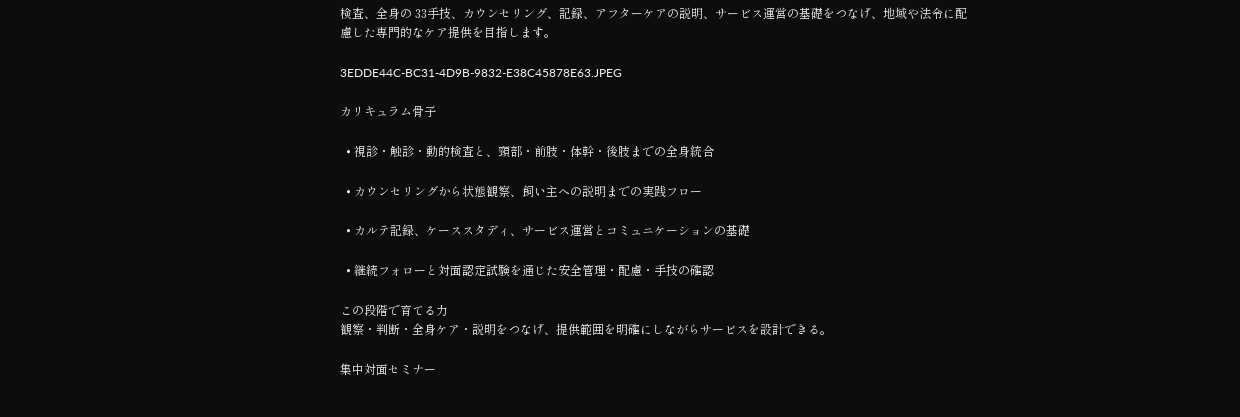検査、全身の 33手技、カウンセリング、記録、アフターケアの説明、サービス運営の基礎をつなげ、地域や法令に配慮した専門的なケア提供を目指します。

3EDDE44C-BC31-4D9B-9832-E38C45878E63.JPEG

カリキュラム骨子

  • 視診・触診・動的検査と、頸部・前肢・体幹・後肢までの全身統合

  • カウンセリングから状態観察、飼い主への説明までの実践フロー

  • カルテ記録、ケーススタディ、サービス運営とコミュニケーションの基礎

  • 継続フォローと対面認定試験を通じた安全管理・配慮・手技の確認

この段階で育てる力
観察・判断・全身ケア・説明をつなげ、提供範囲を明確にしながらサービスを設計できる。

集中対面セミナー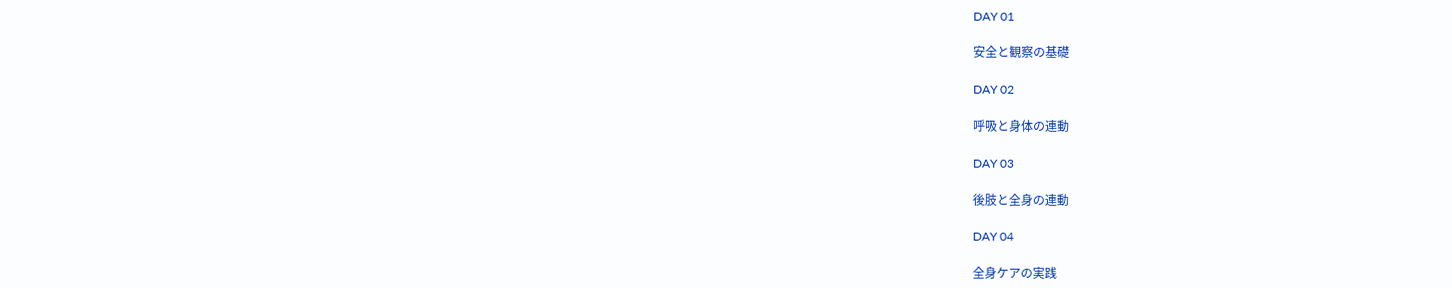DAY 01

安全と観察の基礎

DAY 02

呼吸と身体の連動

DAY 03

後肢と全身の連動

DAY 04

全身ケアの実践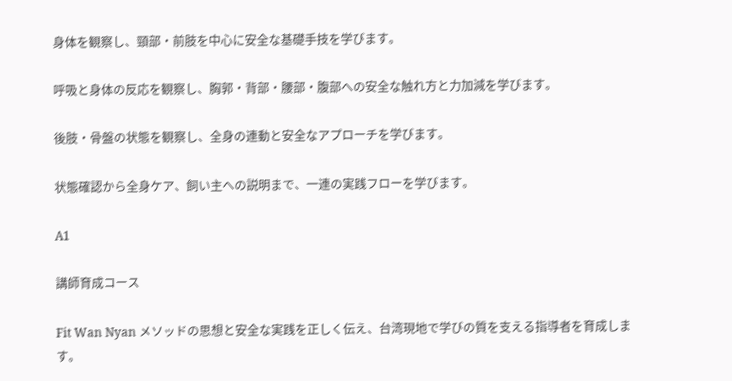身体を観察し、頸部・前肢を中心に安全な基礎手技を学びます。

呼吸と身体の反応を観察し、胸郭・背部・腰部・腹部への安全な触れ方と力加減を学びます。

後肢・骨盤の状態を観察し、全身の連動と安全なアプローチを学びます。

状態確認から全身ケア、飼い主への説明まで、一連の実践フローを学びます。

A1

講師育成コース

Fit Wan Nyan メソッドの思想と安全な実践を正しく伝え、台湾現地で学びの質を支える指導者を育成します。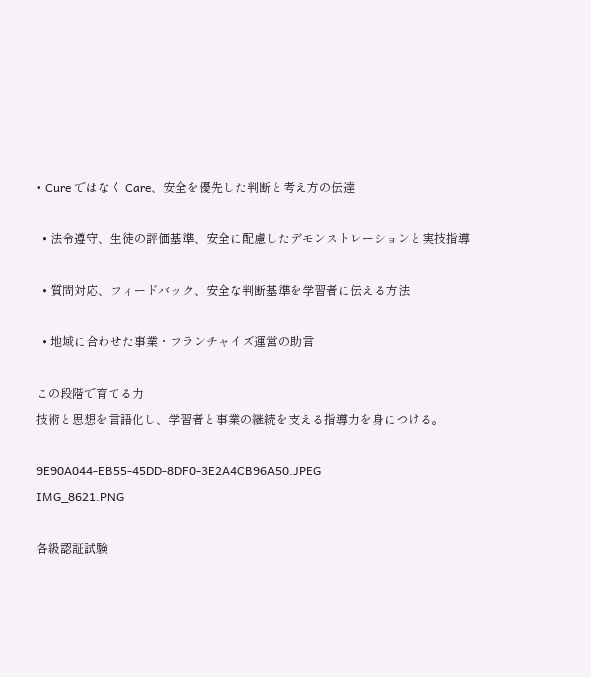• Cure ではなく Care、安全を優先した判断と考え方の伝達

  • 法令遵守、生徒の評価基準、安全に配慮したデモンストレーションと実技指導

  • 質問対応、フィードバック、安全な判断基準を学習者に伝える方法

  • 地域に合わせた事業・フランチャイズ運営の助言

この段階で育てる力
技術と思想を言語化し、学習者と事業の継続を支える指導力を身につける。

9E90A044-EB55-45DD-8DF0-3E2A4CB96A50.JPEG
IMG_8621.PNG

各級認証試験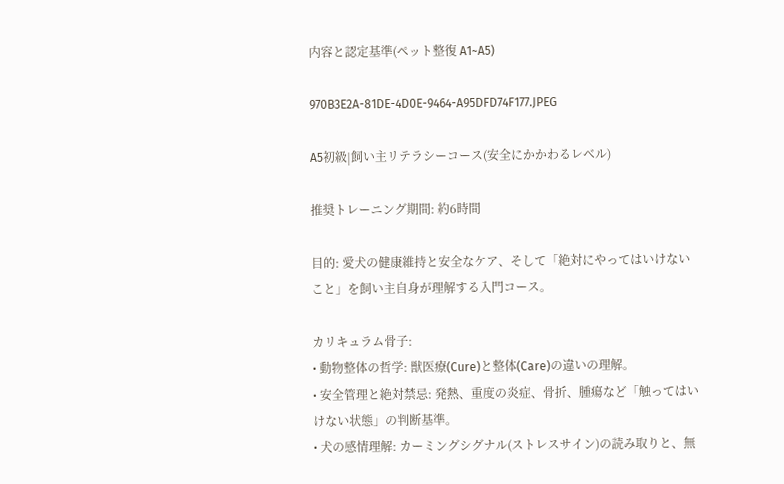内容と認定基準(ペット整復 A1~A5)

970B3E2A-81DE-4D0E-9464-A95DFD74F177.JPEG

A5初級|飼い主リテラシーコース(安全にかかわるレベル)

推奨トレーニング期間: 約6時間

目的: 愛犬の健康維持と安全なケア、そして「絶対にやってはいけないこと」を飼い主自身が理解する入門コース。

カリキュラム骨子:
• 動物整体の哲学: 獣医療(Cure)と整体(Care)の違いの理解。
• 安全管理と絶対禁忌: 発熱、重度の炎症、骨折、腫瘍など「触ってはいけない状態」の判断基準。
• 犬の感情理解: カーミングシグナル(ストレスサイン)の読み取りと、無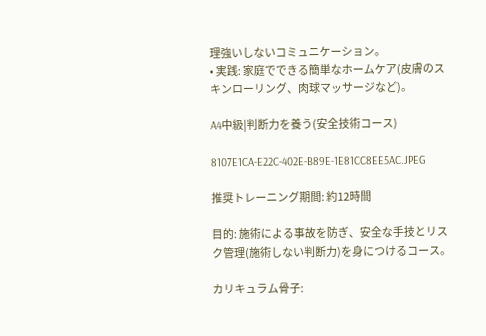理強いしないコミュニケーション。
• 実践: 家庭でできる簡単なホームケア(皮膚のスキンローリング、肉球マッサージなど)。

A4中級|判断力を養う(安全技術コース)

8107E1CA-E22C-402E-B89E-1E81CC8EE5AC.JPEG

推奨トレーニング期間: 約12時間

目的: 施術による事故を防ぎ、安全な手技とリスク管理(施術しない判断力)を身につけるコース。

カリキュラム骨子: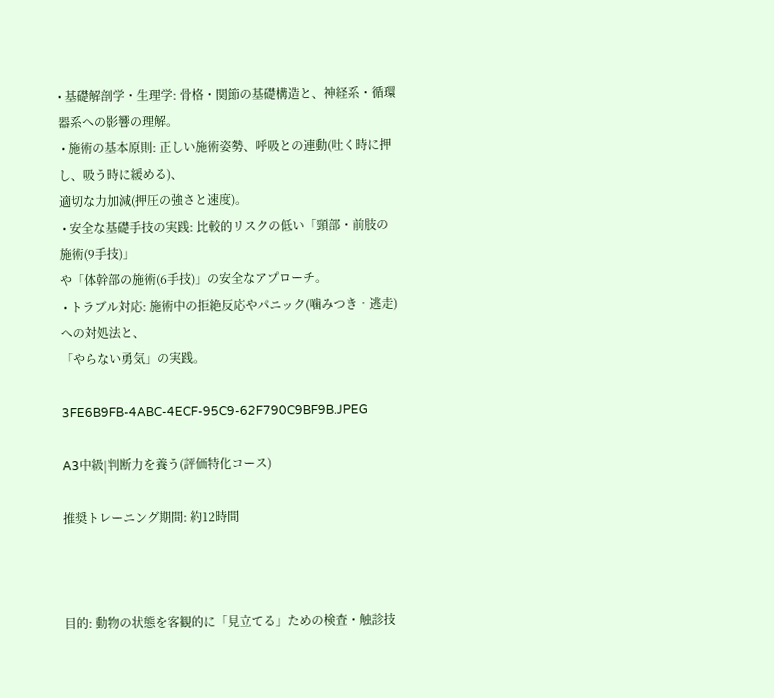• 基礎解剖学・生理学: 骨格・関節の基礎構造と、神経系・循環器系への影響の理解。
 • 施術の基本原則: 正しい施術姿勢、呼吸との連動(吐く時に押し、吸う時に緩める)、
適切な力加減(押圧の強さと速度)。
 • 安全な基礎手技の実践: 比較的リスクの低い「頸部・前肢の施術(9手技)」
や「体幹部の施術(6手技)」の安全なアプローチ。
 • トラブル対応: 施術中の拒絶反応やパニック(噛みつき‧逃走)への対処法と、
「やらない勇気」の実践。

3FE6B9FB-4ABC-4ECF-95C9-62F790C9BF9B.JPEG

A3中級|判断力を養う(評価特化コース)

推奨トレーニング期間: 約12時間



目的: 動物の状態を客観的に「見立てる」ための検査・触診技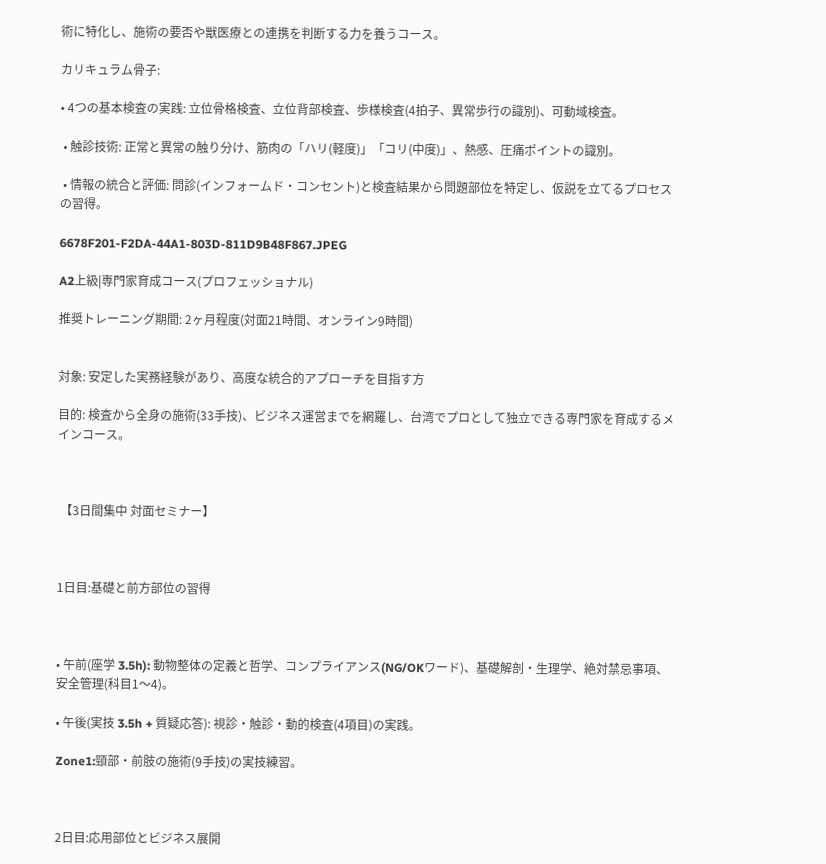術に特化し、施術の要否や獣医療との連携を判断する力を養うコース。

カリキュラム骨子:

• 4つの基本検査の実践: 立位骨格検査、立位背部検査、歩様検査(4拍子、異常歩行の識別)、可動域検査。

 • 触診技術: 正常と異常の触り分け、筋肉の「ハリ(軽度)」「コリ(中度)」、熱感、圧痛ポイントの識別。

 • 情報の統合と評価: 問診(インフォームド‧コンセント)と検査結果から問題部位を特定し、仮説を立てるプロセスの習得。

6678F201-F2DA-44A1-803D-811D9B48F867.JPEG

A2上級|専門家育成コース(プロフェッショナル)

推奨トレーニング期間: 2ヶ月程度(対面21時間、オンライン9時間)


対象: 安定した実務経験があり、高度な統合的アプローチを目指す方

目的: 検査から全身の施術(33手技)、ビジネス運営までを網羅し、台湾でプロとして独立できる専門家を育成するメインコース。



 【3日間集中 対面セミナー】



1日目:基礎と前方部位の習得



• 午前(座学 3.5h): 動物整体の定義と哲学、コンプライアンス(NG/OKワード)、基礎解剖・生理学、絶対禁忌事項、安全管理(科目1〜4)。

• 午後(実技 3.5h + 質疑応答): 視診・触診・動的検査(4項目)の実践。

Zone1:頸部・前肢の施術(9手技)の実技練習。



2日目:応用部位とビジネス展開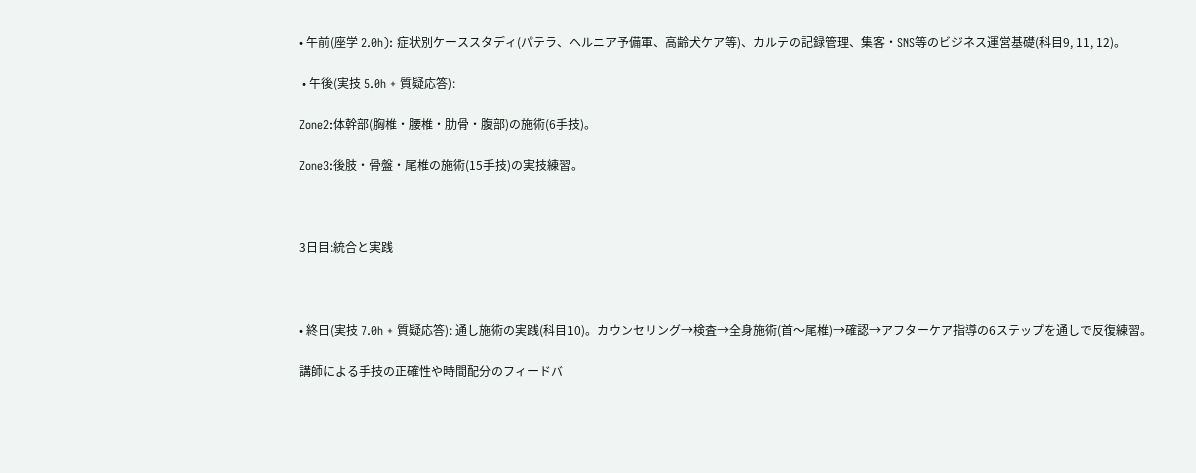• 午前(座学 2.0h): 症状別ケーススタディ(パテラ、ヘルニア予備軍、高齢犬ケア等)、カルテの記録管理、集客・SNS等のビジネス運営基礎(科目9, 11, 12)。

 • 午後(実技 5.0h + 質疑応答):

Zone2:体幹部(胸椎・腰椎・肋骨・腹部)の施術(6手技)。

Zone3:後肢・骨盤・尾椎の施術(15手技)の実技練習。



3日目:統合と実践



• 終日(実技 7.0h + 質疑応答): 通し施術の実践(科目10)。カウンセリング→検査→全身施術(首〜尾椎)→確認→アフターケア指導の6ステップを通しで反復練習。

講師による手技の正確性や時間配分のフィードバ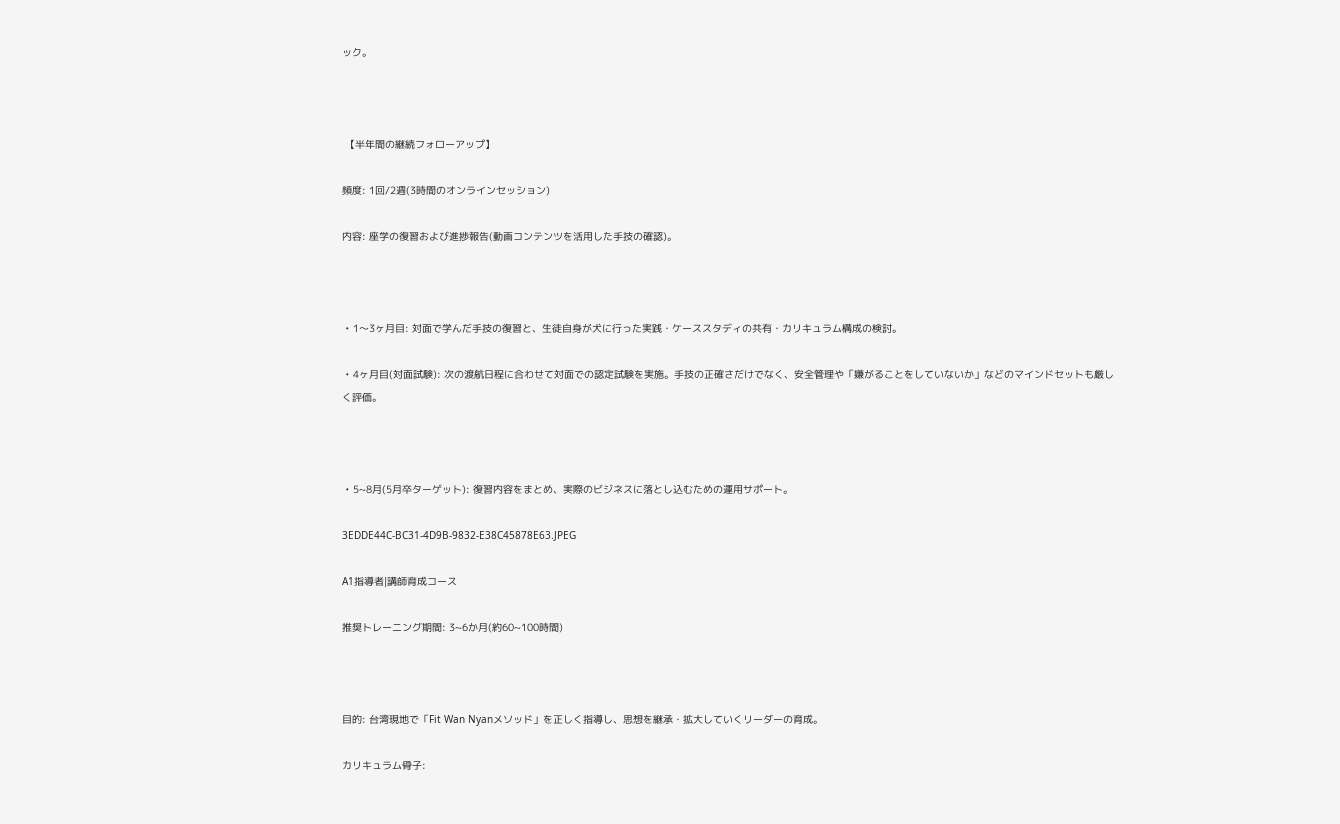ック。



 【半年間の継続フォローアップ】

頻度: 1回/2週(3時間のオンラインセッション)

内容: 座学の復習および進捗報告(動画コンテンツを活用した手技の確認)。



 • 1〜3ヶ月目: 対面で学んだ手技の復習と、生徒自身が犬に行った実践・ケーススタディの共有・カリキュラム構成の検討。

 • 4ヶ月目(対面試験): 次の渡航日程に合わせて対面での認定試験を実施。手技の正確さだけでなく、安全管理や「嫌がることをしていないか」などのマインドセットも厳しく評価。



 • 5~8月(5月卒ターゲット): 復習内容をまとめ、実際のビジネスに落とし込むための運用サポート。

3EDDE44C-BC31-4D9B-9832-E38C45878E63.JPEG

A1指導者|講師育成コース

推奨トレーニング期間: 3~6か月(約60~100時間)



目的: 台湾現地で「Fit Wan Nyanメソッド」を正しく指導し、思想を継承・拡大していくリーダーの育成。

カリキュラム骨子: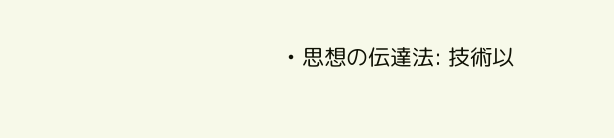• 思想の伝達法: 技術以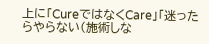上に「CureではなくCare」「迷ったらやらない(施術しな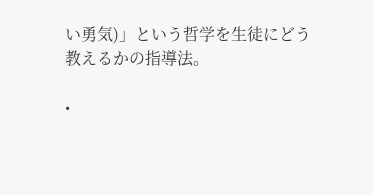い勇気)」という哲学を生徒にどう教えるかの指導法。

•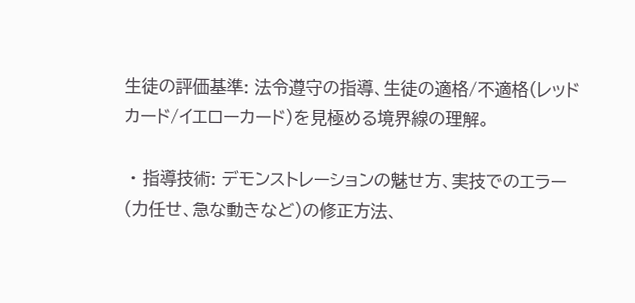生徒の評価基準: 法令遵守の指導、生徒の適格/不適格(レッドカード/イエローカード)を見極める境界線の理解。

 • 指導技術: デモンストレーションの魅せ方、実技でのエラー(力任せ、急な動きなど)の修正方法、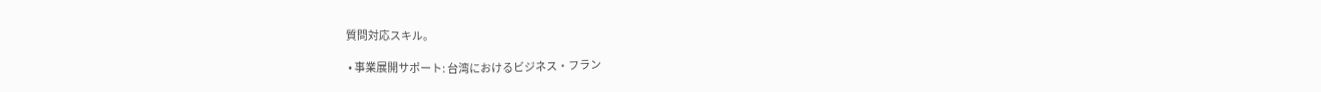質問対応スキル。

 • 事業展開サポート: 台湾におけるビジネス‧フラン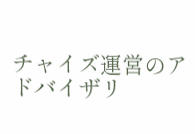チャイズ運営のアドバイザリ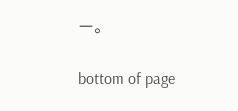ー。

bottom of page